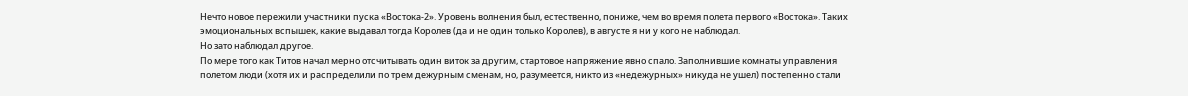Нечто новое пережили участники пуска «Востока-2». Уровень волнения был, естественно, пониже, чем во время полета первого «Востока». Таких эмоциональных вспышек, какие выдавал тогда Королев (да и не один только Королев), в августе я ни у кого не наблюдал.
Но зато наблюдал другое.
По мере того как Титов начал мерно отсчитывать один виток за другим, стартовое напряжение явно спало. Заполнившие комнаты управления полетом люди (хотя их и распределили по трем дежурным сменам, но, разумеется, никто из «недежурных» никуда не ушел) постепенно стали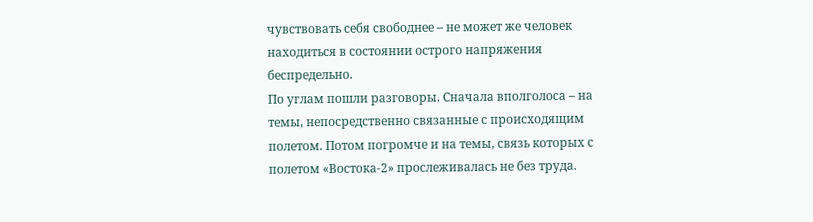чувствовать себя свободнее – не может же человек находиться в состоянии острого напряжения беспредельно.
По углам пошли разговоры. Сначала вполголоса – на темы, непосредственно связанные с происходящим полетом. Потом погромче и на темы, связь которых с полетом «Востока-2» прослеживалась не без труда.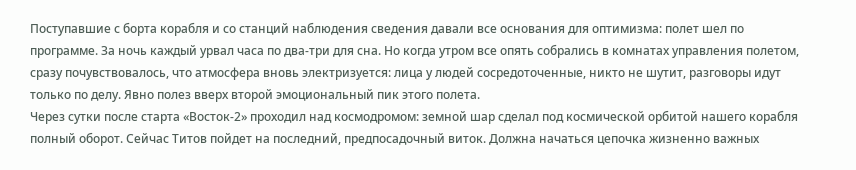Поступавшие с борта корабля и со станций наблюдения сведения давали все основания для оптимизма: полет шел по программе. За ночь каждый урвал часа по два-три для сна. Но когда утром все опять собрались в комнатах управления полетом, сразу почувствовалось, что атмосфера вновь электризуется: лица у людей сосредоточенные, никто не шутит, разговоры идут только по делу. Явно полез вверх второй эмоциональный пик этого полета.
Через сутки после старта «Восток-2» проходил над космодромом: земной шар сделал под космической орбитой нашего корабля полный оборот. Сейчас Титов пойдет на последний, предпосадочный виток. Должна начаться цепочка жизненно важных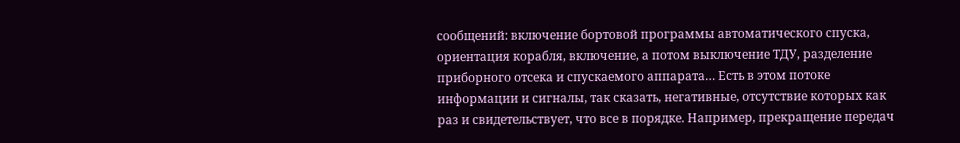сообщений: включение бортовой программы автоматического спуска, ориентация корабля, включение, а потом выключение ТДУ, разделение приборного отсека и спускаемого аппарата… Есть в этом потоке информации и сигналы, так сказать, негативные, отсутствие которых как раз и свидетельствует, что все в порядке. Например, прекращение передач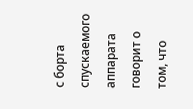с борта спускаемого аппарата говорит о том, что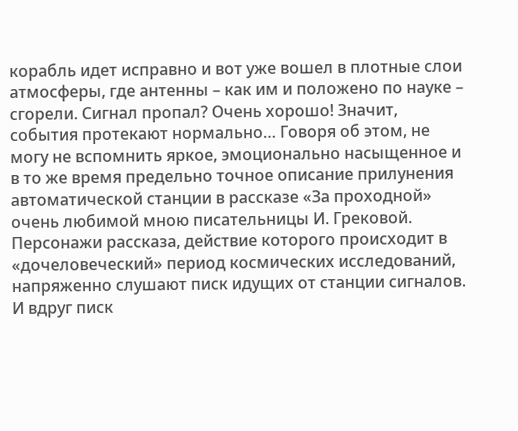корабль идет исправно и вот уже вошел в плотные слои атмосферы, где антенны – как им и положено по науке – сгорели. Сигнал пропал? Очень хорошо! Значит, события протекают нормально… Говоря об этом, не могу не вспомнить яркое, эмоционально насыщенное и в то же время предельно точное описание прилунения автоматической станции в рассказе «За проходной» очень любимой мною писательницы И. Грековой. Персонажи рассказа, действие которого происходит в «дочеловеческий» период космических исследований, напряженно слушают писк идущих от станции сигналов. И вдруг писк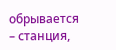обрывается – станция,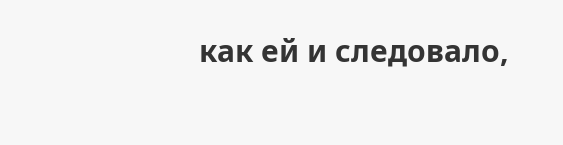как ей и следовало,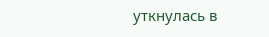уткнулась в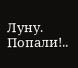Луну. Попали!..